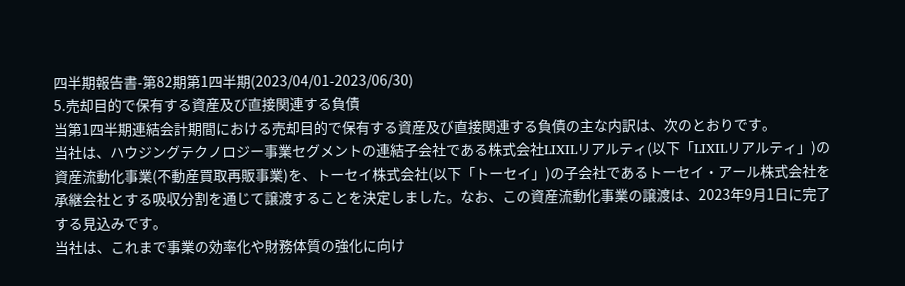四半期報告書-第82期第1四半期(2023/04/01-2023/06/30)
5.売却目的で保有する資産及び直接関連する負債
当第1四半期連結会計期間における売却目的で保有する資産及び直接関連する負債の主な内訳は、次のとおりです。
当社は、ハウジングテクノロジー事業セグメントの連結子会社である株式会社LIXILリアルティ(以下「LIXILリアルティ」)の資産流動化事業(不動産買取再販事業)を、トーセイ株式会社(以下「トーセイ」)の子会社であるトーセイ・アール株式会社を承継会社とする吸収分割を通じて譲渡することを決定しました。なお、この資産流動化事業の譲渡は、2023年9月1日に完了する見込みです。
当社は、これまで事業の効率化や財務体質の強化に向け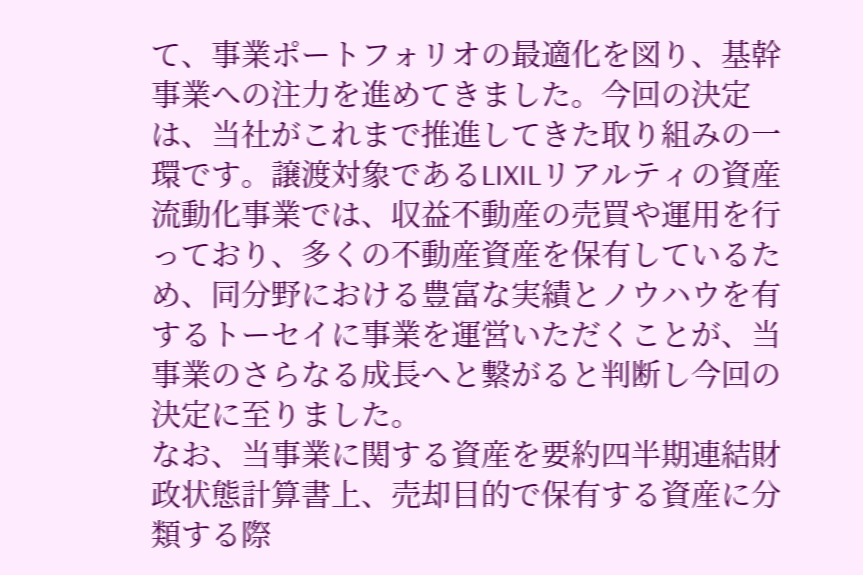て、事業ポートフォリオの最適化を図り、基幹事業への注力を進めてきました。今回の決定は、当社がこれまで推進してきた取り組みの一環です。譲渡対象であるLIXILリアルティの資産流動化事業では、収益不動産の売買や運用を行っており、多くの不動産資産を保有しているため、同分野における豊富な実績とノウハウを有するトーセイに事業を運営いただくことが、当事業のさらなる成長へと繋がると判断し今回の決定に至りました。
なお、当事業に関する資産を要約四半期連結財政状態計算書上、売却目的で保有する資産に分類する際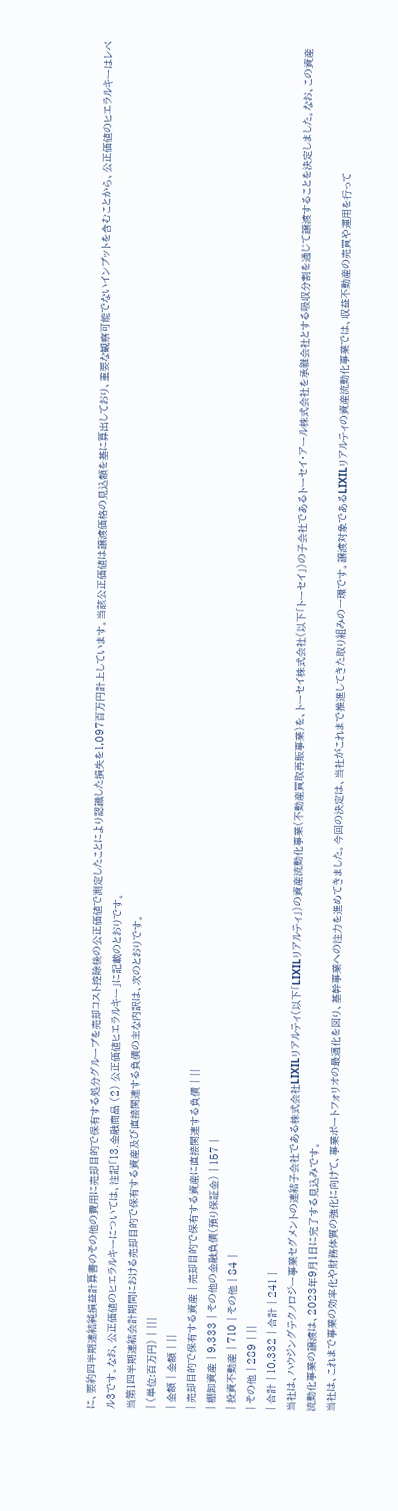に、要約四半期連結純損益計算書のその他の費用に売却目的で保有する処分グループを売却コスト控除後の公正価値で測定したことにより認識した損失を1,097百万円計上しています。当該公正価値は譲渡価格の見込額を基に算出しており、重要な観察可能でないインプットを含むことから、公正価値のヒエラルキーはレベル3です。なお、公正価値のヒエラルキーについては、注記「13.金融商品 (2) 公正価値ヒエラルキー」に記載のとおりです。
当第1四半期連結会計期間における売却目的で保有する資産及び直接関連する負債の主な内訳は、次のとおりです。
| (単位:百万円) | |||
| 金額 | 金額 | ||
| 売却目的で保有する資産 | 売却目的で保有する資産に直接関連する負債 | ||
| 棚卸資産 | 9,333 | その他の金融負債(預り保証金) | 157 |
| 投資不動産 | 710 | その他 | 84 |
| その他 | 289 | ||
| 合計 | 10,332 | 合計 | 241 |
当社は、ハウジングテクノロジー事業セグメントの連結子会社である株式会社LIXILリアルティ(以下「LIXILリアルティ」)の資産流動化事業(不動産買取再販事業)を、トーセイ株式会社(以下「トーセイ」)の子会社であるトーセイ・アール株式会社を承継会社とする吸収分割を通じて譲渡することを決定しました。なお、この資産流動化事業の譲渡は、2023年9月1日に完了する見込みです。
当社は、これまで事業の効率化や財務体質の強化に向けて、事業ポートフォリオの最適化を図り、基幹事業への注力を進めてきました。今回の決定は、当社がこれまで推進してきた取り組みの一環です。譲渡対象であるLIXILリアルティの資産流動化事業では、収益不動産の売買や運用を行って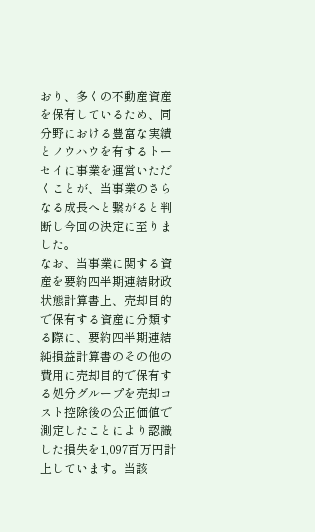おり、多くの不動産資産を保有しているため、同分野における豊富な実績とノウハウを有するトーセイに事業を運営いただくことが、当事業のさらなる成長へと繋がると判断し今回の決定に至りました。
なお、当事業に関する資産を要約四半期連結財政状態計算書上、売却目的で保有する資産に分類する際に、要約四半期連結純損益計算書のその他の費用に売却目的で保有する処分グループを売却コスト控除後の公正価値で測定したことにより認識した損失を1,097百万円計上しています。当該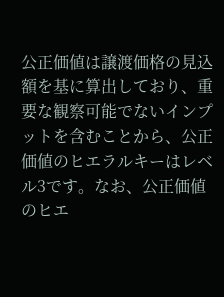公正価値は譲渡価格の見込額を基に算出しており、重要な観察可能でないインプットを含むことから、公正価値のヒエラルキーはレベル3です。なお、公正価値のヒエ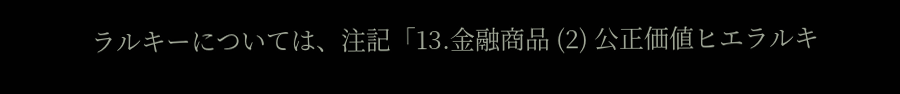ラルキーについては、注記「13.金融商品 (2) 公正価値ヒエラルキ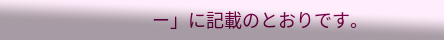ー」に記載のとおりです。